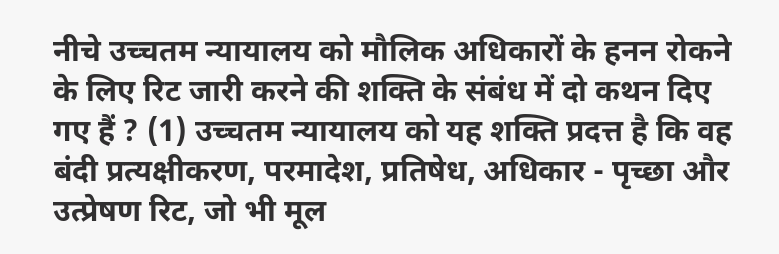नीचे उच्चतम न्यायालय को मौलिक अधिकारों के हनन रोकने के लिए रिट जारी करने की शक्ति के संबंध में दो कथन दिए गए हैं ? (1) उच्चतम न्यायालय को यह शक्ति प्रदत्त है कि वह बंदी प्रत्यक्षीकरण, परमादेश, प्रतिषेध, अधिकार - पृच्छा और उत्प्रेषण रिट, जो भी मूल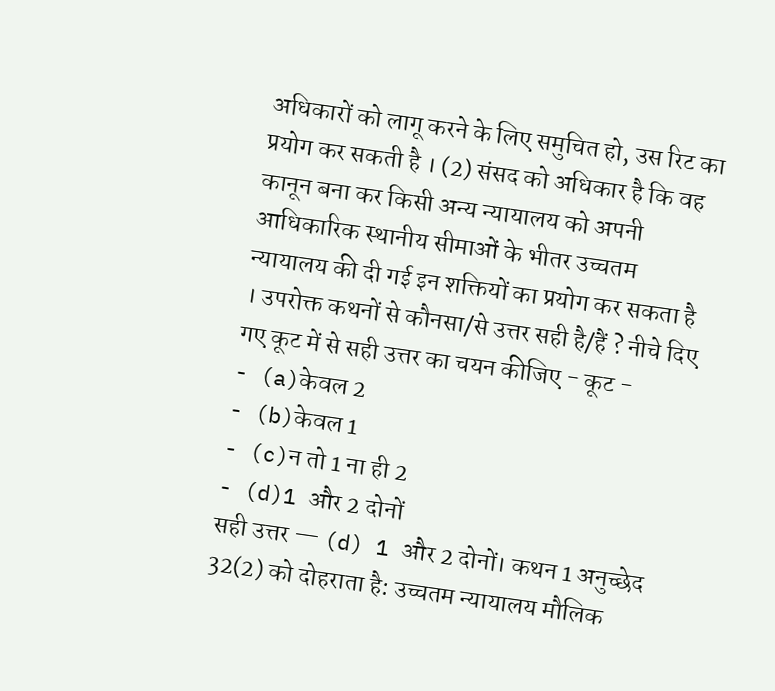अधिकारों को लागू करने के लिए समुचित हो, उस रिट का प्रयोग कर सकती है । (2) संसद को अधिकार है कि वह कानून बना कर किसी अन्य न्यायालय को अपनी आधिकारिक स्थानीय सीमाओं के भीतर उच्चतम न्यायालय की दी गई इन शक्तियों का प्रयोग कर सकता है । उपरोक्त कथनों से कौनसा/से उत्तर सही है/हैं ? नीचे दिए गए कूट में से सही उत्तर का चयन कीजिए - कूट -
- (a)केवल 2
- (b)केवल 1
- (c)न तो 1 ना ही 2
- (d)1 और 2 दोनों
सही उत्तर — (d) 1 और 2 दोनों। कथन 1 अनुच्छेद 32(2) को दोहराता है: उच्चतम न्यायालय मौलिक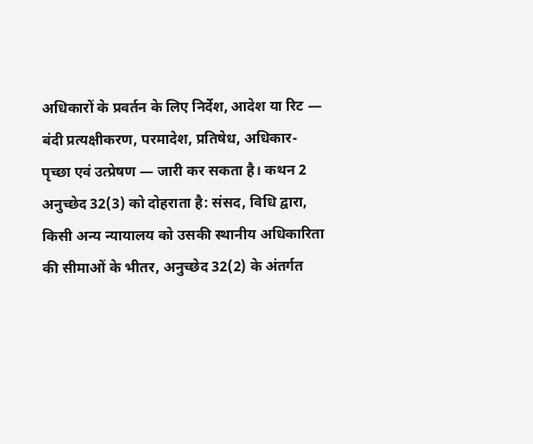अधिकारों के प्रवर्तन के लिए निर्देश, आदेश या रिट — बंदी प्रत्यक्षीकरण, परमादेश, प्रतिषेध, अधिकार-पृच्छा एवं उत्प्रेषण — जारी कर सकता है। कथन 2 अनुच्छेद 32(3) को दोहराता है: संसद, विधि द्वारा, किसी अन्य न्यायालय को उसकी स्थानीय अधिकारिता की सीमाओं के भीतर, अनुच्छेद 32(2) के अंतर्गत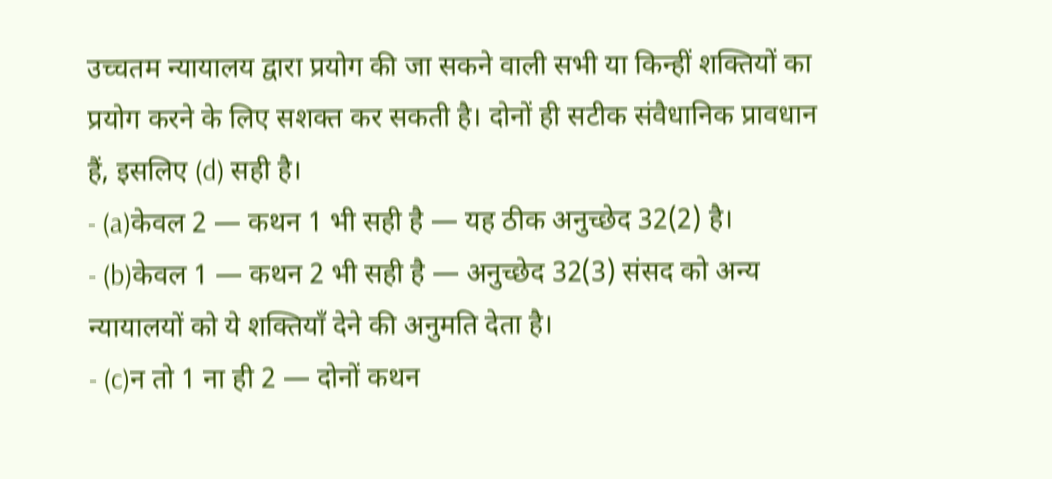उच्चतम न्यायालय द्वारा प्रयोग की जा सकने वाली सभी या किन्हीं शक्तियों का प्रयोग करने के लिए सशक्त कर सकती है। दोनों ही सटीक संवैधानिक प्रावधान हैं, इसलिए (d) सही है।
- (a)केवल 2 — कथन 1 भी सही है — यह ठीक अनुच्छेद 32(2) है।
- (b)केवल 1 — कथन 2 भी सही है — अनुच्छेद 32(3) संसद को अन्य न्यायालयों को ये शक्तियाँ देने की अनुमति देता है।
- (c)न तो 1 ना ही 2 — दोनों कथन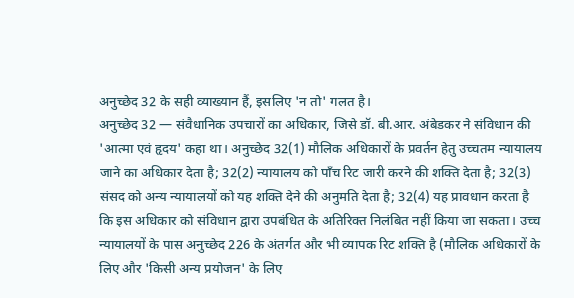अनुच्छेद 32 के सही व्याख्यान हैं, इसलिए 'न तो' गलत है।
अनुच्छेद 32 — संवैधानिक उपचारों का अधिकार, जिसे डॉ. बी.आर. अंबेडकर ने संविधान की 'आत्मा एवं हृदय' कहा था। अनुच्छेद 32(1) मौलिक अधिकारों के प्रवर्तन हेतु उच्चतम न्यायालय जाने का अधिकार देता है; 32(2) न्यायालय को पाँच रिट जारी करने की शक्ति देता है; 32(3) संसद को अन्य न्यायालयों को यह शक्ति देने की अनुमति देता है; 32(4) यह प्रावधान करता है कि इस अधिकार को संविधान द्वारा उपबंधित के अतिरिक्त निलंबित नहीं किया जा सकता। उच्च न्यायालयों के पास अनुच्छेद 226 के अंतर्गत और भी व्यापक रिट शक्ति है (मौलिक अधिकारों के लिए और 'किसी अन्य प्रयोजन' के लिए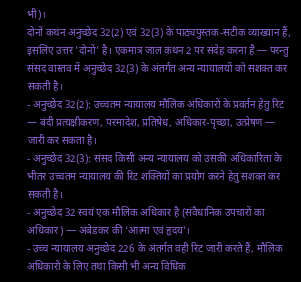भी)।
दोनों कथन अनुच्छेद 32(2) एवं 32(3) के पाठ्यपुस्तक-सटीक व्याख्यान हैं, इसलिए उत्तर 'दोनों' है। एकमात्र जाल कथन 2 पर संदेह करना है — परन्तु संसद वास्तव में अनुच्छेद 32(3) के अंतर्गत अन्य न्यायालयों को सशक्त कर सकती है।
- अनुच्छेद 32(2): उच्चतम न्यायालय मौलिक अधिकारों के प्रवर्तन हेतु रिट — बंदी प्रत्यक्षीकरण, परमादेश, प्रतिषेध, अधिकार-पृच्छा, उत्प्रेषण — जारी कर सकता है।
- अनुच्छेद 32(3): संसद किसी अन्य न्यायालय को उसकी अधिकारिता के भीतर उच्चतम न्यायालय की रिट शक्तियों का प्रयोग करने हेतु सशक्त कर सकती है।
- अनुच्छेद 32 स्वयं एक मौलिक अधिकार है (संवैधानिक उपचारों का अधिकार) — अंबेडकर की 'आत्मा एवं हृदय'।
- उच्च न्यायालय अनुच्छेद 226 के अंतर्गत वही रिट जारी करते हैं, मौलिक अधिकारों के लिए तथा किसी भी अन्य विधिक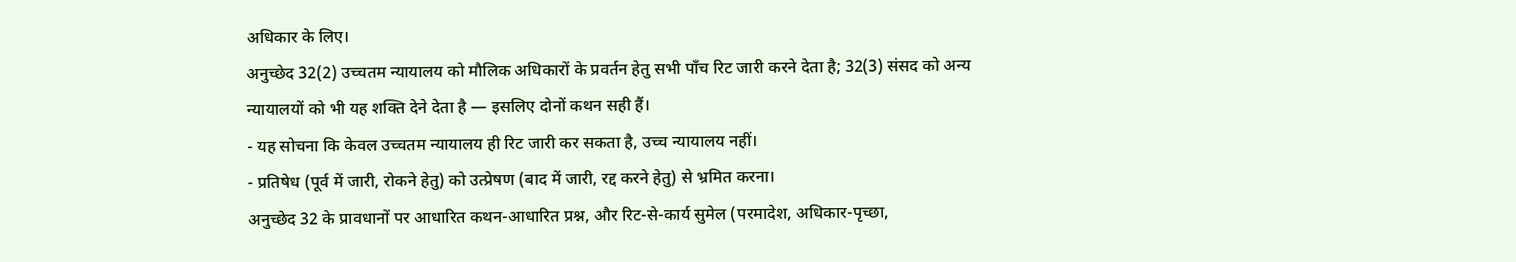अधिकार के लिए।
अनुच्छेद 32(2) उच्चतम न्यायालय को मौलिक अधिकारों के प्रवर्तन हेतु सभी पाँच रिट जारी करने देता है; 32(3) संसद को अन्य न्यायालयों को भी यह शक्ति देने देता है — इसलिए दोनों कथन सही हैं।
- यह सोचना कि केवल उच्चतम न्यायालय ही रिट जारी कर सकता है, उच्च न्यायालय नहीं।
- प्रतिषेध (पूर्व में जारी, रोकने हेतु) को उत्प्रेषण (बाद में जारी, रद्द करने हेतु) से भ्रमित करना।
अनुच्छेद 32 के प्रावधानों पर आधारित कथन-आधारित प्रश्न, और रिट-से-कार्य सुमेल (परमादेश, अधिकार-पृच्छा,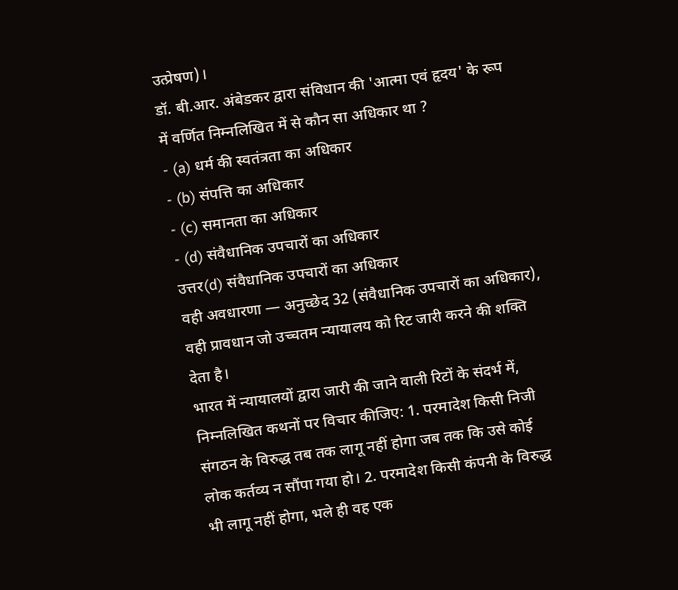उत्प्रेषण)।
डॉ. बी.आर. अंबेडकर द्वारा संविधान की 'आत्मा एवं हृदय' के रूप में वर्णित निम्नलिखित में से कौन सा अधिकार था ?
- (a) धर्म की स्वतंत्रता का अधिकार
- (b) संपत्ति का अधिकार
- (c) समानता का अधिकार
- (d) संवैधानिक उपचारों का अधिकार
उत्तर(d) संवैधानिक उपचारों का अधिकार
वही अवधारणा — अनुच्छेद 32 (संवैधानिक उपचारों का अधिकार), वही प्रावधान जो उच्चतम न्यायालय को रिट जारी करने की शक्ति देता है।
भारत में न्यायालयों द्वारा जारी की जाने वाली रिटों के संदर्भ में, निम्नलिखित कथनों पर विचार कीजिए: 1. परमादेश किसी निजी संगठन के विरुद्ध तब तक लागू नहीं होगा जब तक कि उसे कोई लोक कर्तव्य न सौंपा गया हो। 2. परमादेश किसी कंपनी के विरुद्ध भी लागू नहीं होगा, भले ही वह एक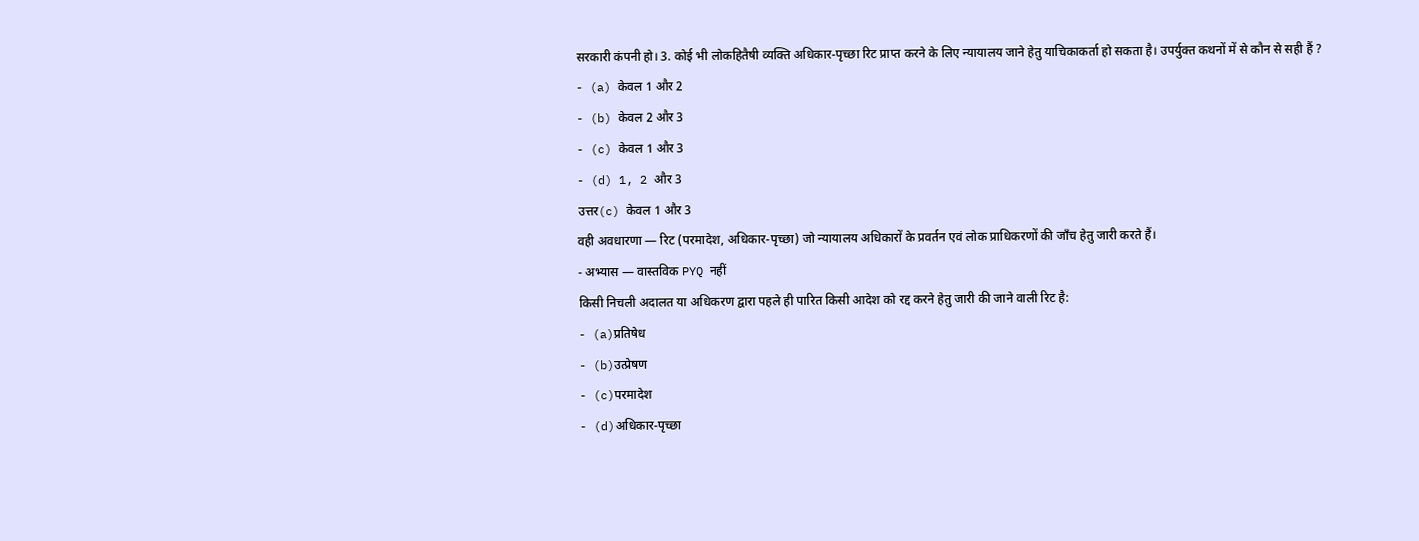सरकारी कंपनी हो। 3. कोई भी लोकहितैषी व्यक्ति अधिकार-पृच्छा रिट प्राप्त करने के लिए न्यायालय जाने हेतु याचिकाकर्ता हो सकता है। उपर्युक्त कथनों में से कौन से सही हैं ?
- (a) केवल 1 और 2
- (b) केवल 2 और 3
- (c) केवल 1 और 3
- (d) 1, 2 और 3
उत्तर(c) केवल 1 और 3
वही अवधारणा — रिट (परमादेश, अधिकार-पृच्छा) जो न्यायालय अधिकारों के प्रवर्तन एवं लोक प्राधिकरणों की जाँच हेतु जारी करते हैं।
- अभ्यास — वास्तविक PYQ नहीं
किसी निचली अदालत या अधिकरण द्वारा पहले ही पारित किसी आदेश को रद्द करने हेतु जारी की जाने वाली रिट है:
- (a)प्रतिषेध
- (b)उत्प्रेषण
- (c)परमादेश
- (d)अधिकार-पृच्छा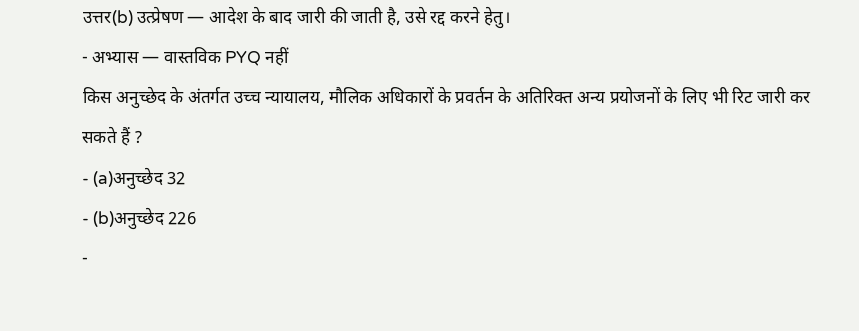उत्तर(b) उत्प्रेषण — आदेश के बाद जारी की जाती है, उसे रद्द करने हेतु।
- अभ्यास — वास्तविक PYQ नहीं
किस अनुच्छेद के अंतर्गत उच्च न्यायालय, मौलिक अधिकारों के प्रवर्तन के अतिरिक्त अन्य प्रयोजनों के लिए भी रिट जारी कर सकते हैं ?
- (a)अनुच्छेद 32
- (b)अनुच्छेद 226
-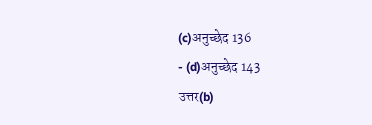(c)अनुच्छेद 136
- (d)अनुच्छेद 143
उत्तर(b)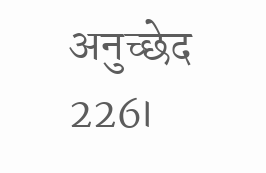अनुच्छेद 226।